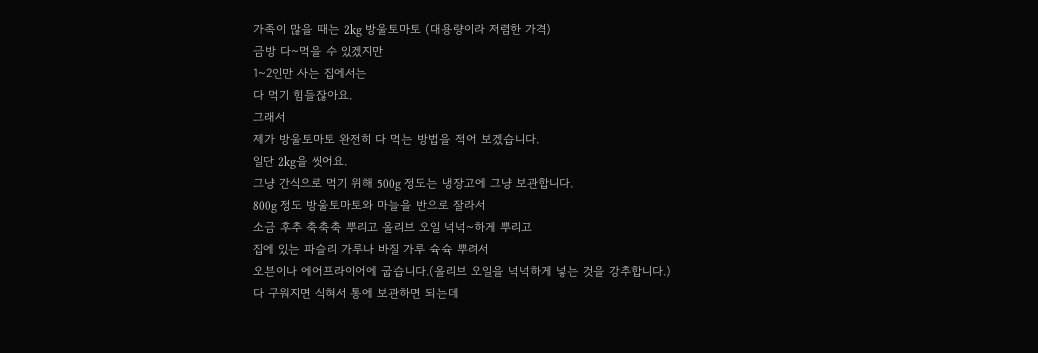가족이 많을 때는 2kg 방울토마토 (대용량이라 저렴한 가격)
금방 다~먹을 수 있겠지만
1~2인만 사는 집에서는
다 먹기 힘들잖아요.
그래서
제가 방울토마토 완전히 다 먹는 방법을 적어 보겠습니다.
일단 2kg을 씻어요.
그냥 간식으로 먹기 위해 500g 정도는 냉장고에 그냥 보관합니다.
800g 정도 방울토마토와 마늘을 반으로 잘라서
소금 후추 축축축 뿌리고 올리브 오일 넉넉~하게 뿌리고
집에 있는 파슬리 가루나 바질 가루 슉슉 뿌려서
오븐이나 에어프라이어에 굽습니다.(올리브 오일을 넉넉하게 넣는 것을 강추합니다.)
다 구워지면 식혀서 통에 보관하면 되는데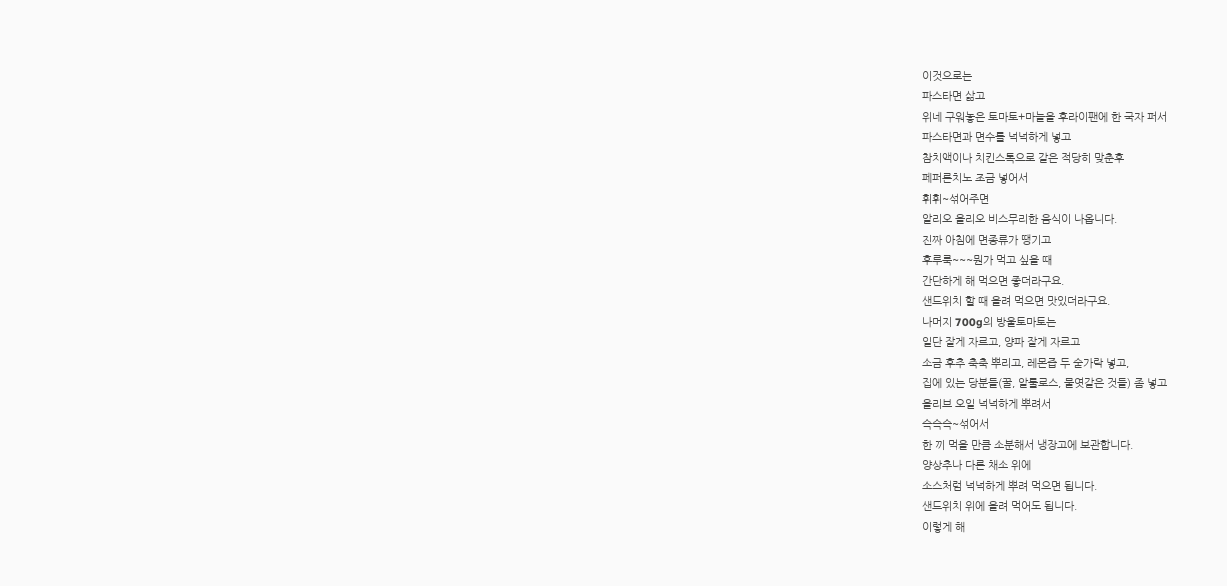이것으로는
파스타면 삶고
위네 구워놓은 토마토+마늘을 후라이팬에 한 국자 퍼서
파스타면과 면수를 넉넉하게 넣고
참치액이나 치킨스톡으로 같은 적당히 맞춘후
페퍼론치노 조금 넣어서
휘휘~섞어주면
알리오 올리오 비스무리한 음식이 나옵니다.
진짜 아침에 면종류가 땡기고
후루룩~~~뭔가 먹고 싶을 때
간단하게 해 먹으면 좋더라구요.
샌드위치 할 때 올려 먹으면 맛있더라구요.
나머지 700g의 방울토마토는
일단 잘게 자르고, 양파 잘게 자르고
소금 후추 축축 뿌리고, 레몬즙 두 숟가락 넣고,
집에 있는 당분들(꿀, 알룰로스, 물엿같은 것들) 좀 넣고
올리브 오일 넉넉하게 뿌려서
슥슥슥~섞어서
한 끼 먹을 만큼 소분해서 냉장고에 보관합니다.
양상추나 다른 채소 위에
소스처럼 넉넉하게 뿌려 먹으면 됩니다.
샌드위치 위에 올려 먹어도 됩니다.
이렇게 해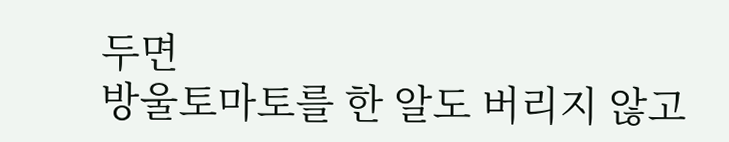두면
방울토마토를 한 알도 버리지 않고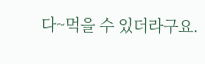다~먹을 수 있더라구요.